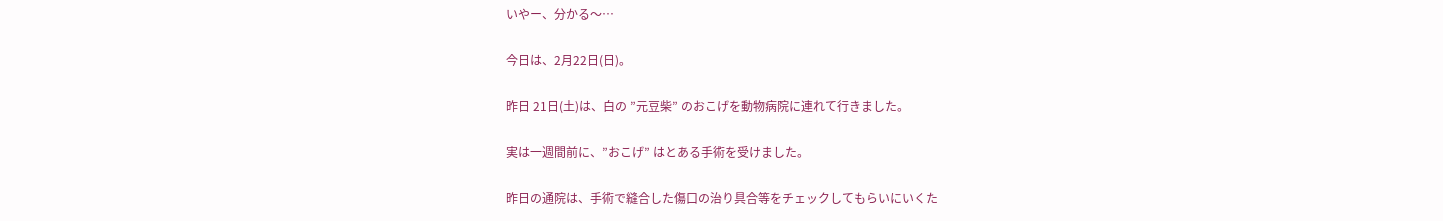いやー、分かる〜…

今日は、2月22日(日)。

昨日 21日(土)は、白の ”元豆柴” のおこげを動物病院に連れて行きました。

実は一週間前に、”おこげ” はとある手術を受けました。

昨日の通院は、手術で縫合した傷口の治り具合等をチェックしてもらいにいくた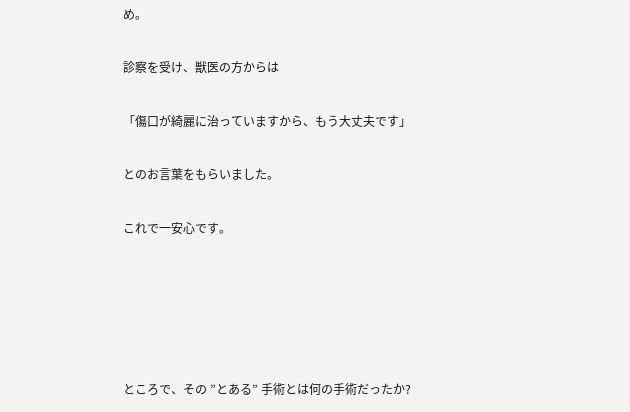め。

診察を受け、獣医の方からは

「傷口が綺麗に治っていますから、もう大丈夫です」

とのお言葉をもらいました。

これで一安心です。





ところで、その ”とある” 手術とは何の手術だったか?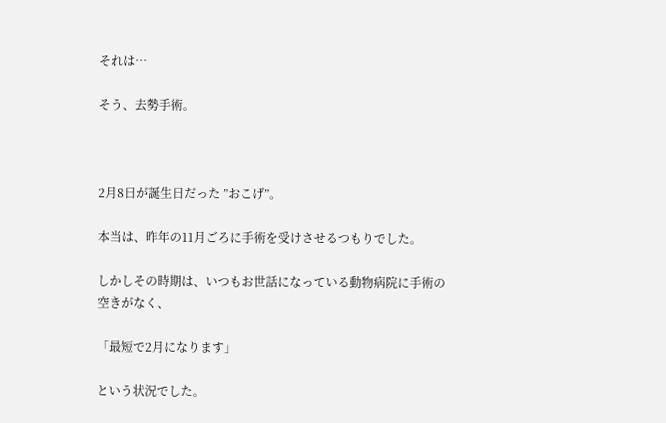それは…

そう、去勢手術。



2月8日が誕生日だった ”おこげ”。

本当は、昨年の11月ごろに手術を受けさせるつもりでした。

しかしその時期は、いつもお世話になっている動物病院に手術の空きがなく、

「最短で2月になります」

という状況でした。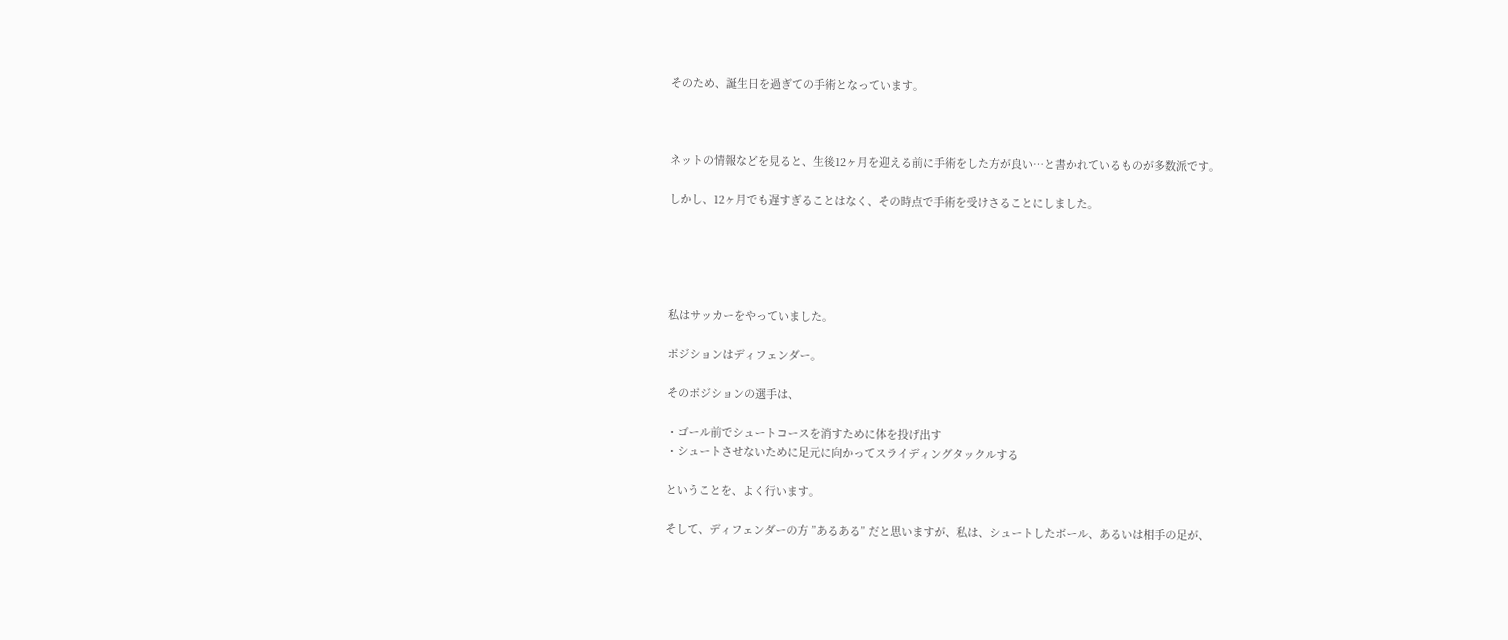そのため、誕生日を過ぎての手術となっています。



ネットの情報などを見ると、生後12ヶ月を迎える前に手術をした方が良い…と書かれているものが多数派です。

しかし、12ヶ月でも遅すぎることはなく、その時点で手術を受けさることにしました。





私はサッカーをやっていました。

ポジションはディフェンダー。

そのポジションの選手は、

・ゴール前でシュートコースを消すために体を投げ出す
・シュートさせないために足元に向かってスライディングタックルする

ということを、よく行います。

そして、ディフェンダーの方 ”あるある” だと思いますが、私は、シュートしたボール、あるいは相手の足が、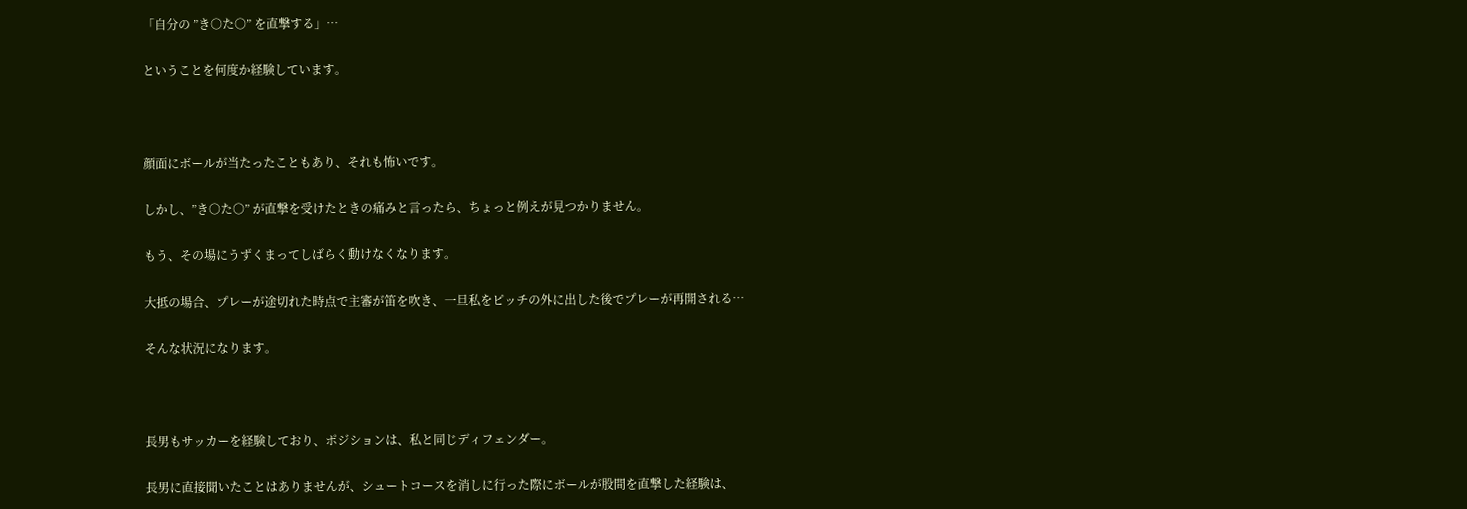「自分の ”き○た○” を直撃する」…

ということを何度か経験しています。



顔面にボールが当たったこともあり、それも怖いです。

しかし、”き○た○” が直撃を受けたときの痛みと言ったら、ちょっと例えが見つかりません。

もう、その場にうずくまってしばらく動けなくなります。

大抵の場合、プレーが途切れた時点で主審が笛を吹き、一旦私をピッチの外に出した後でプレーが再開される…

そんな状況になります。



長男もサッカーを経験しており、ポジションは、私と同じディフェンダー。

長男に直接聞いたことはありませんが、シュートコースを消しに行った際にボールが股間を直撃した経験は、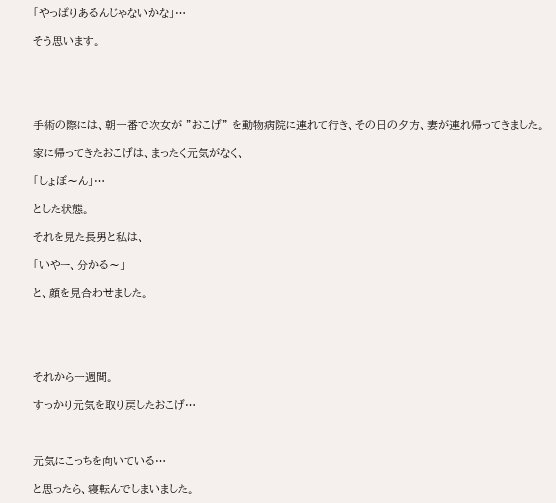「やっぱりあるんじゃないかな」…

そう思います。





手術の際には、朝一番で次女が ”おこげ” を動物病院に連れて行き、その日の夕方、妻が連れ帰ってきました。

家に帰ってきたおこげは、まったく元気がなく、

「しょぼ〜ん」…

とした状態。

それを見た長男と私は、

「いやー、分かる〜」

と、顔を見合わせました。





それから一週間。

すっかり元気を取り戻したおこげ…



元気にこっちを向いている…

と思ったら、寝転んでしまいました。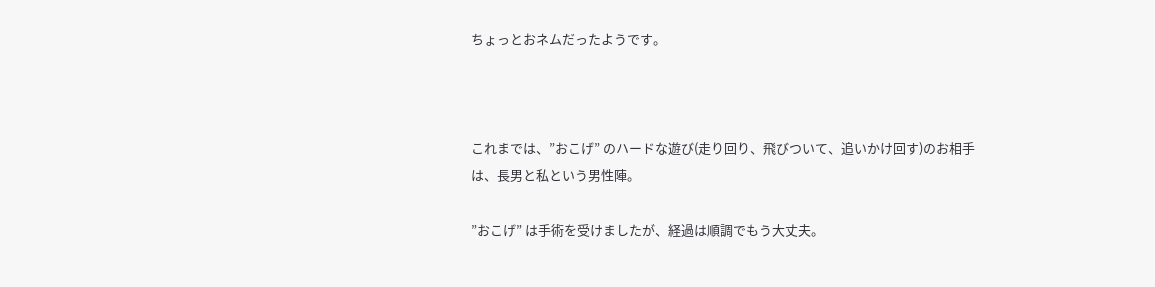ちょっとおネムだったようです。



これまでは、”おこげ” のハードな遊び(走り回り、飛びついて、追いかけ回す)のお相手は、長男と私という男性陣。

”おこげ” は手術を受けましたが、経過は順調でもう大丈夫。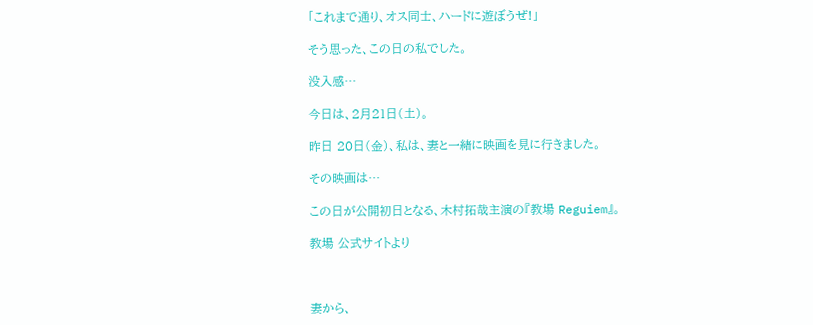「これまで通り、オス同士、ハードに遊ぼうぜ!」

そう思った、この日の私でした。

没入感…

今日は、2月21日(土)。

昨日 20日(金)、私は、妻と一緒に映画を見に行きました。

その映画は…

この日が公開初日となる、木村拓哉主演の『教場 Reguiem』。

教場 公式サイトより



妻から、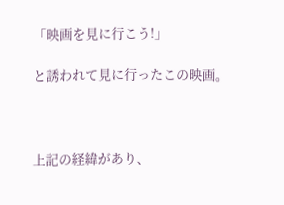「映画を見に行こう!」

と誘われて見に行ったこの映画。



上記の経緯があり、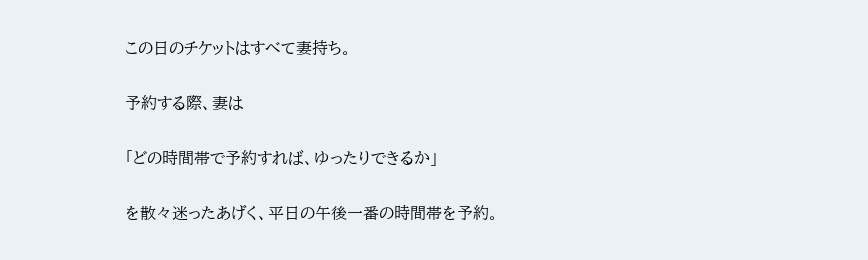この日のチケットはすべて妻持ち。

予約する際、妻は

「どの時間帯で予約すれば、ゆったりできるか」

を散々迷ったあげく、平日の午後一番の時間帯を予約。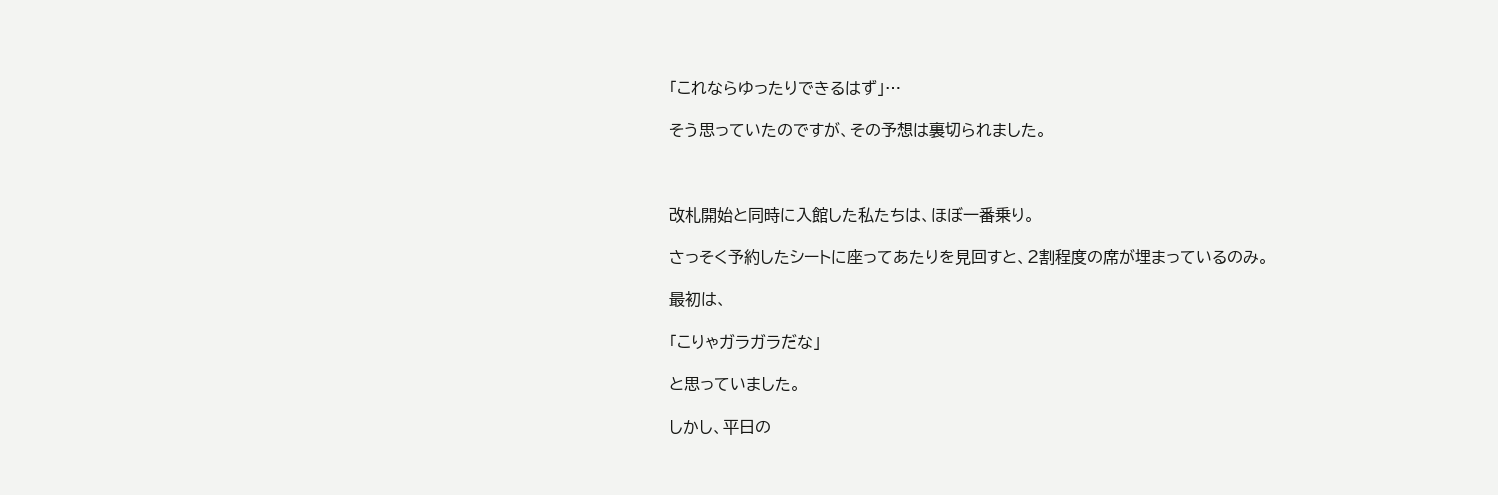「これならゆったりできるはず」…

そう思っていたのですが、その予想は裏切られました。



改札開始と同時に入館した私たちは、ほぼ一番乗り。

さっそく予約したシートに座ってあたりを見回すと、2割程度の席が埋まっているのみ。

最初は、

「こりゃガラガラだな」

と思っていました。

しかし、平日の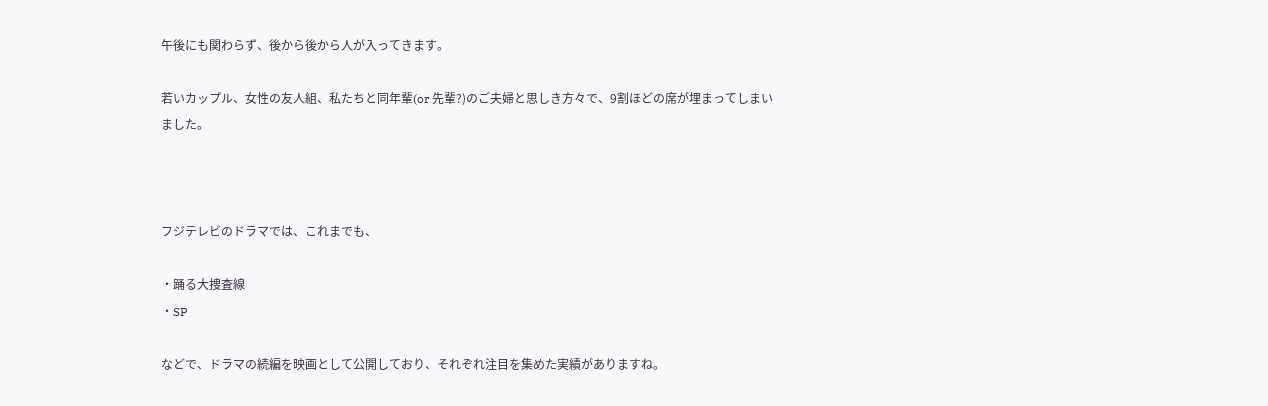午後にも関わらず、後から後から人が入ってきます。

若いカップル、女性の友人組、私たちと同年輩(or 先輩?)のご夫婦と思しき方々で、9割ほどの席が埋まってしまいました。



フジテレビのドラマでは、これまでも、

・踊る大捜査線
・SP

などで、ドラマの続編を映画として公開しており、それぞれ注目を集めた実績がありますね。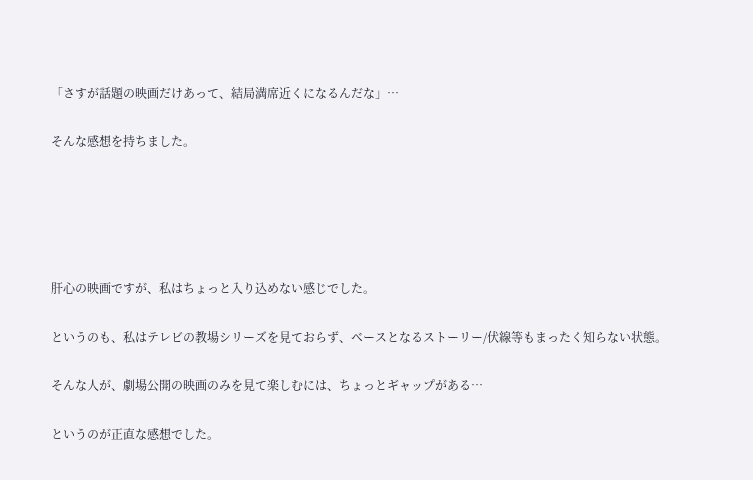「さすが話題の映画だけあって、結局満席近くになるんだな」…

そんな感想を持ちました。





肝心の映画ですが、私はちょっと入り込めない感じでした。

というのも、私はテレビの教場シリーズを見ておらず、ベースとなるストーリー/伏線等もまったく知らない状態。

そんな人が、劇場公開の映画のみを見て楽しむには、ちょっとギャップがある…

というのが正直な感想でした。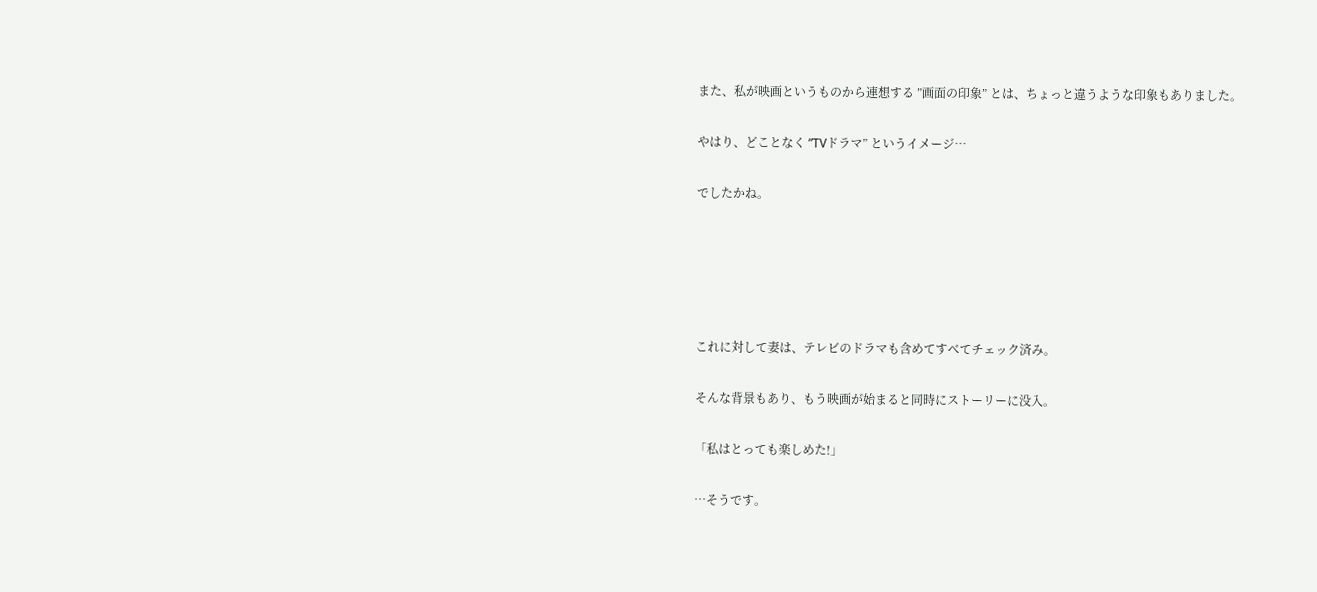また、私が映画というものから連想する ”画面の印象” とは、ちょっと違うような印象もありました。

やはり、どことなく ”TVドラマ” というイメージ…

でしたかね。





これに対して妻は、テレビのドラマも含めてすべてチェック済み。

そんな背景もあり、もう映画が始まると同時にストーリーに没入。

「私はとっても楽しめた!」

…そうです。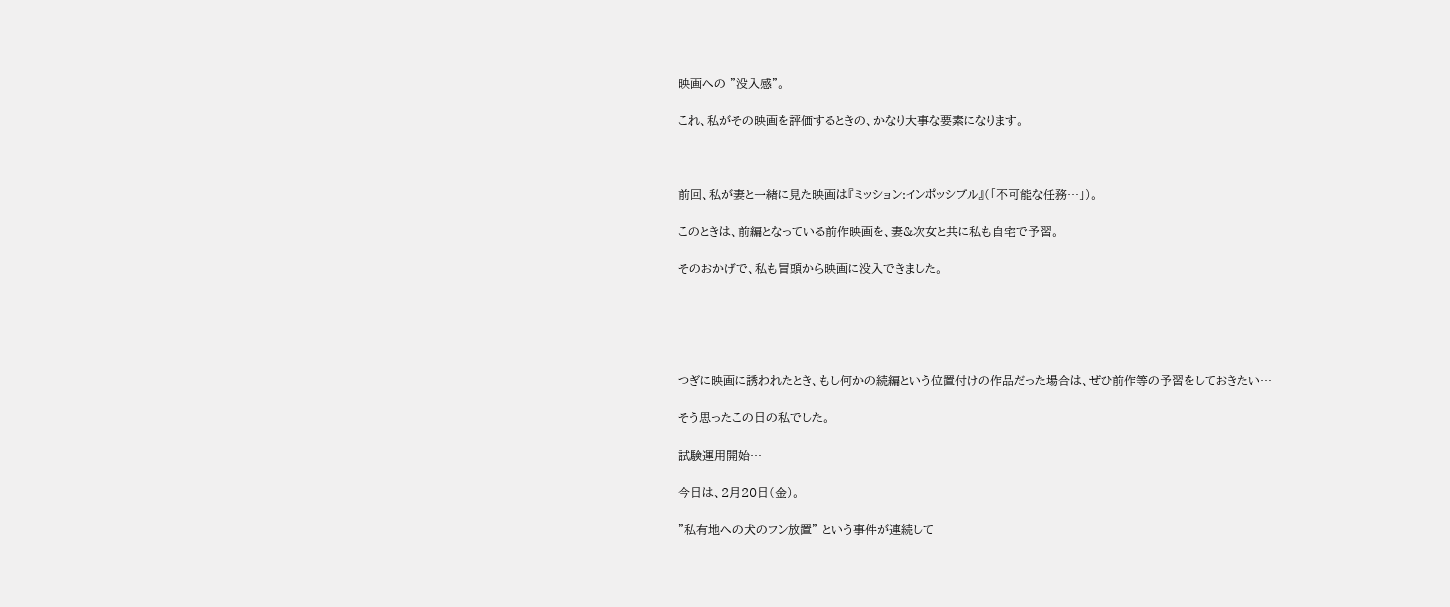映画への ”没入感”。

これ、私がその映画を評価するときの、かなり大事な要素になります。



前回、私が妻と一緒に見た映画は『ミッション:インポッシブル』(「不可能な任務…」)。

このときは、前編となっている前作映画を、妻&次女と共に私も自宅で予習。

そのおかげで、私も冒頭から映画に没入できました。





つぎに映画に誘われたとき、もし何かの続編という位置付けの作品だった場合は、ぜひ前作等の予習をしておきたい…

そう思ったこの日の私でした。

試験運用開始…

今日は、2月20日(金)。

”私有地への犬のフン放置” という事件が連続して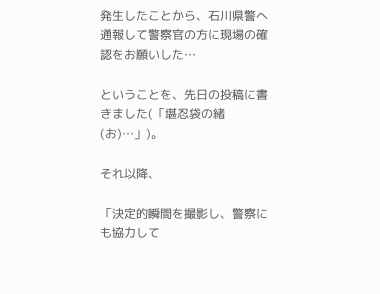発生したことから、石川県警へ通報して警察官の方に現場の確認をお願いした…

ということを、先日の投稿に書きました(「堪忍袋の緒(お)…」)。

それ以降、

「決定的瞬間を撮影し、警察にも協力して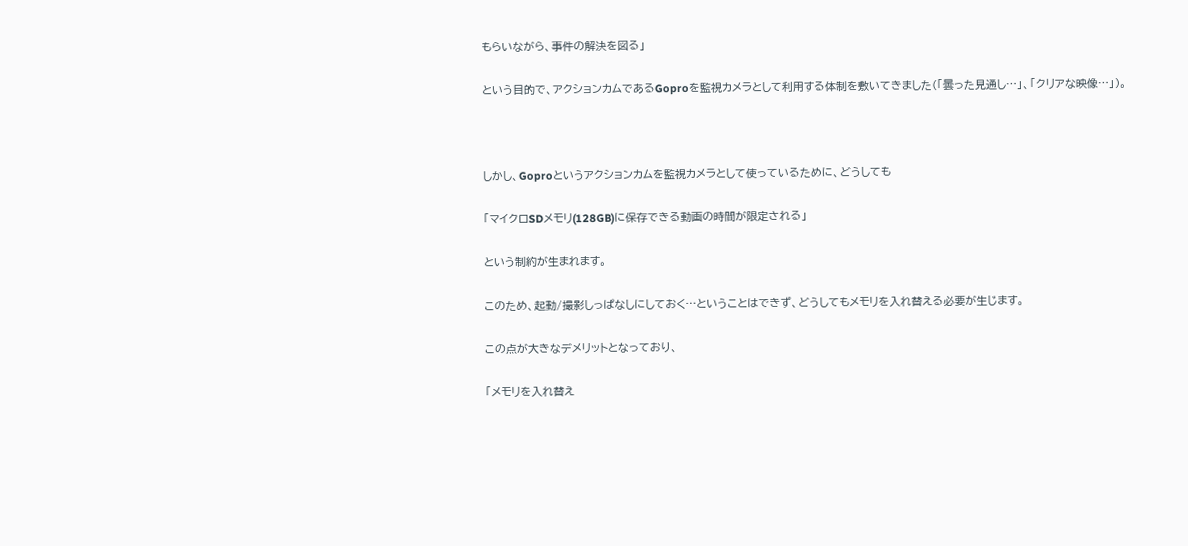もらいながら、事件の解決を図る」

という目的で、アクションカムであるGoproを監視カメラとして利用する体制を敷いてきました(「曇った見通し…」、「クリアな映像…」)。



しかし、Goproというアクションカムを監視カメラとして使っているために、どうしても

「マイクロSDメモリ(128GB)に保存できる動画の時間が限定される」

という制約が生まれます。

このため、起動/撮影しっぱなしにしておく…ということはできず、どうしてもメモリを入れ替える必要が生じます。

この点が大きなデメリットとなっており、

「メモリを入れ替え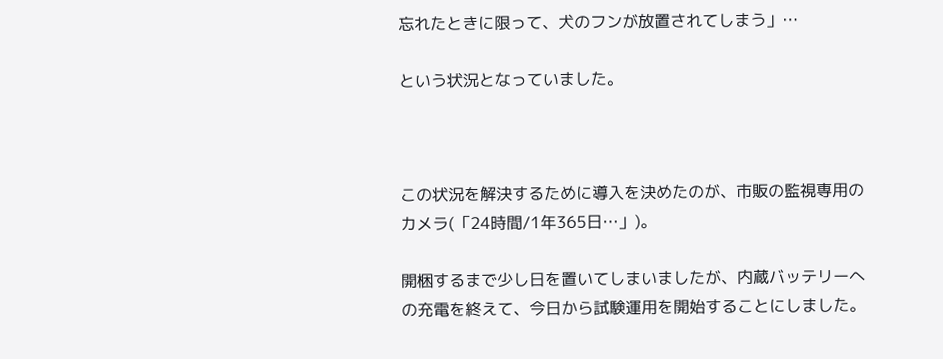忘れたときに限って、犬のフンが放置されてしまう」…

という状況となっていました。



この状況を解決するために導入を決めたのが、市販の監視専用のカメラ(「24時間/1年365日…」)。

開梱するまで少し日を置いてしまいましたが、内蔵バッテリーへの充電を終えて、今日から試験運用を開始することにしました。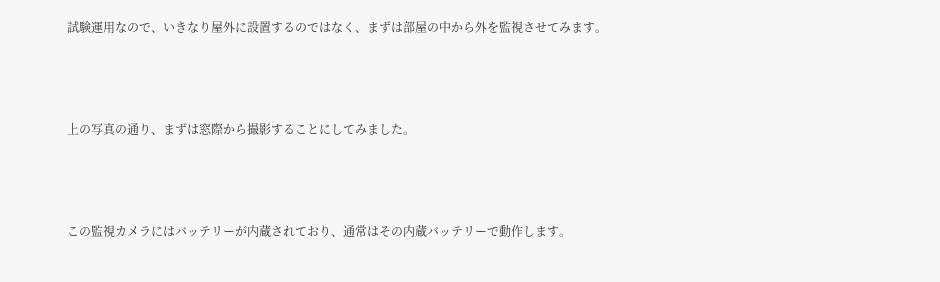試験運用なので、いきなり屋外に設置するのではなく、まずは部屋の中から外を監視させてみます。



上の写真の通り、まずは窓際から撮影することにしてみました。



この監視カメラにはバッテリーが内蔵されており、通常はその内蔵バッテリーで動作します。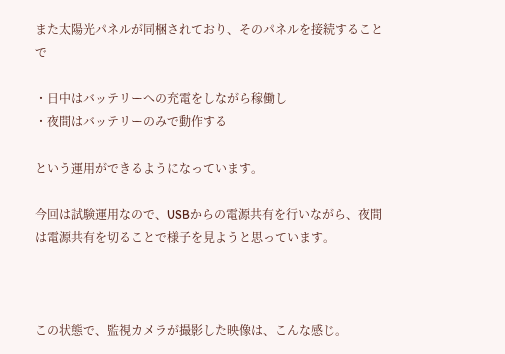また太陽光パネルが同梱されており、そのパネルを接続することで

・日中はバッテリーへの充電をしながら稼働し
・夜間はバッテリーのみで動作する

という運用ができるようになっています。

今回は試験運用なので、USBからの電源共有を行いながら、夜間は電源共有を切ることで様子を見ようと思っています。



この状態で、監視カメラが撮影した映像は、こんな感じ。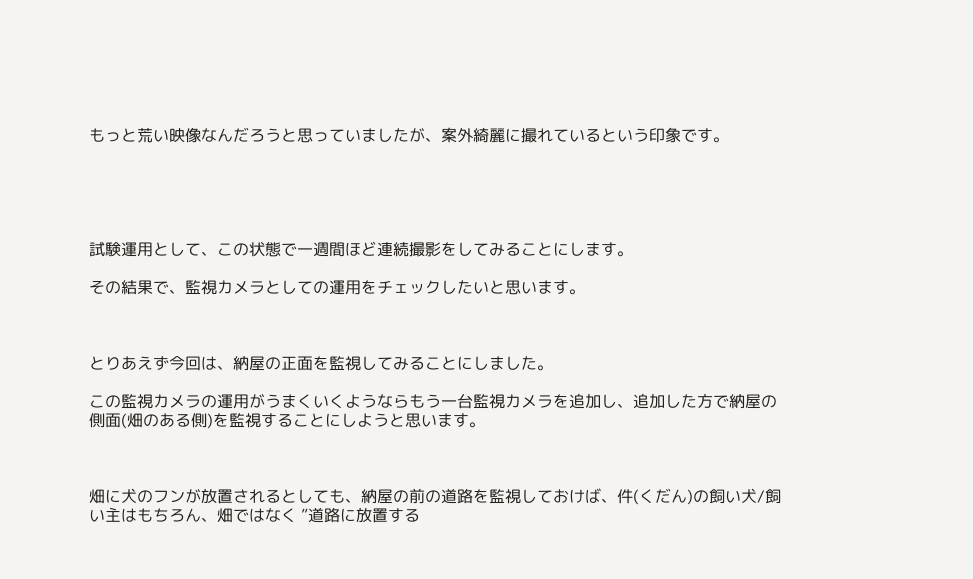もっと荒い映像なんだろうと思っていましたが、案外綺麗に撮れているという印象です。





試験運用として、この状態で一週間ほど連続撮影をしてみることにします。

その結果で、監視カメラとしての運用をチェックしたいと思います。



とりあえず今回は、納屋の正面を監視してみることにしました。

この監視カメラの運用がうまくいくようならもう一台監視カメラを追加し、追加した方で納屋の側面(畑のある側)を監視することにしようと思います。



畑に犬のフンが放置されるとしても、納屋の前の道路を監視しておけば、件(くだん)の飼い犬/飼い主はもちろん、畑ではなく ”道路に放置する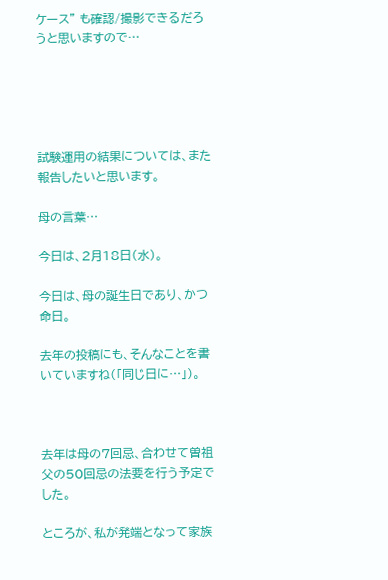ケース” も確認/撮影できるだろうと思いますので…





試験運用の結果については、また報告したいと思います。

母の言葉…

今日は、2月18日(水)。

今日は、母の誕生日であり、かつ命日。

去年の投稿にも、そんなことを書いていますね(「同じ日に…」)。



去年は母の7回忌、合わせて曽祖父の50回忌の法要を行う予定でした。

ところが、私が発端となって家族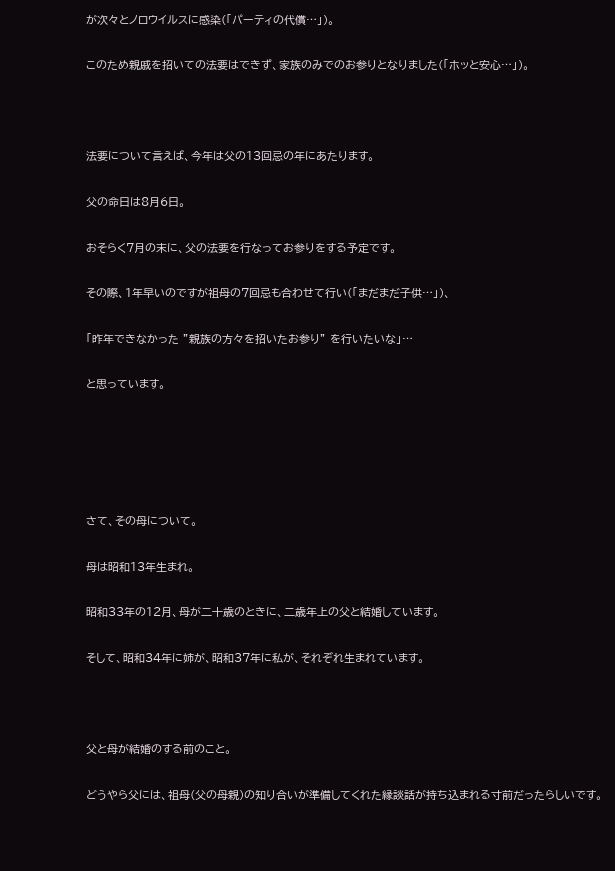が次々とノロウイルスに感染(「パーティの代償…」)。

このため親戚を招いての法要はできず、家族のみでのお参りとなりました(「ホッと安心…」)。



法要について言えば、今年は父の13回忌の年にあたります。

父の命日は8月6日。

おそらく7月の末に、父の法要を行なってお参りをする予定です。

その際、1年早いのですが祖母の7回忌も合わせて行い(「まだまだ子供…」)、

「昨年できなかった ”親族の方々を招いたお参り” を行いたいな」…

と思っています。





さて、その母について。

母は昭和13年生まれ。

昭和33年の12月、母が二十歳のときに、二歳年上の父と結婚しています。

そして、昭和34年に姉が、昭和37年に私が、それぞれ生まれています。



父と母が結婚のする前のこと。

どうやら父には、祖母(父の母親)の知り合いが準備してくれた縁談話が持ち込まれる寸前だったらしいです。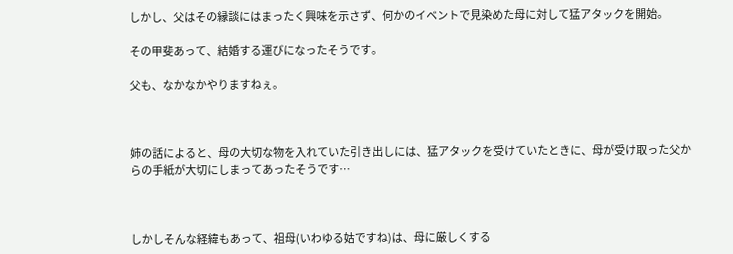しかし、父はその縁談にはまったく興味を示さず、何かのイベントで見染めた母に対して猛アタックを開始。

その甲斐あって、結婚する運びになったそうです。

父も、なかなかやりますねぇ。



姉の話によると、母の大切な物を入れていた引き出しには、猛アタックを受けていたときに、母が受け取った父からの手紙が大切にしまってあったそうです…



しかしそんな経緯もあって、祖母(いわゆる姑ですね)は、母に厳しくする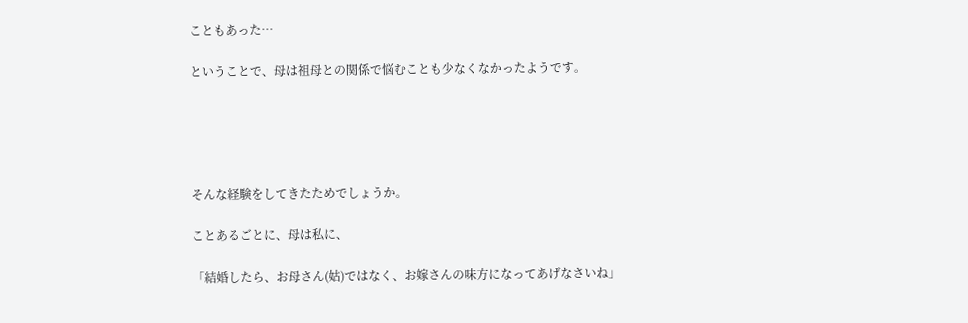こともあった…

ということで、母は祖母との関係で悩むことも少なくなかったようです。





そんな経験をしてきたためでしょうか。

ことあるごとに、母は私に、

「結婚したら、お母さん(姑)ではなく、お嫁さんの味方になってあげなさいね」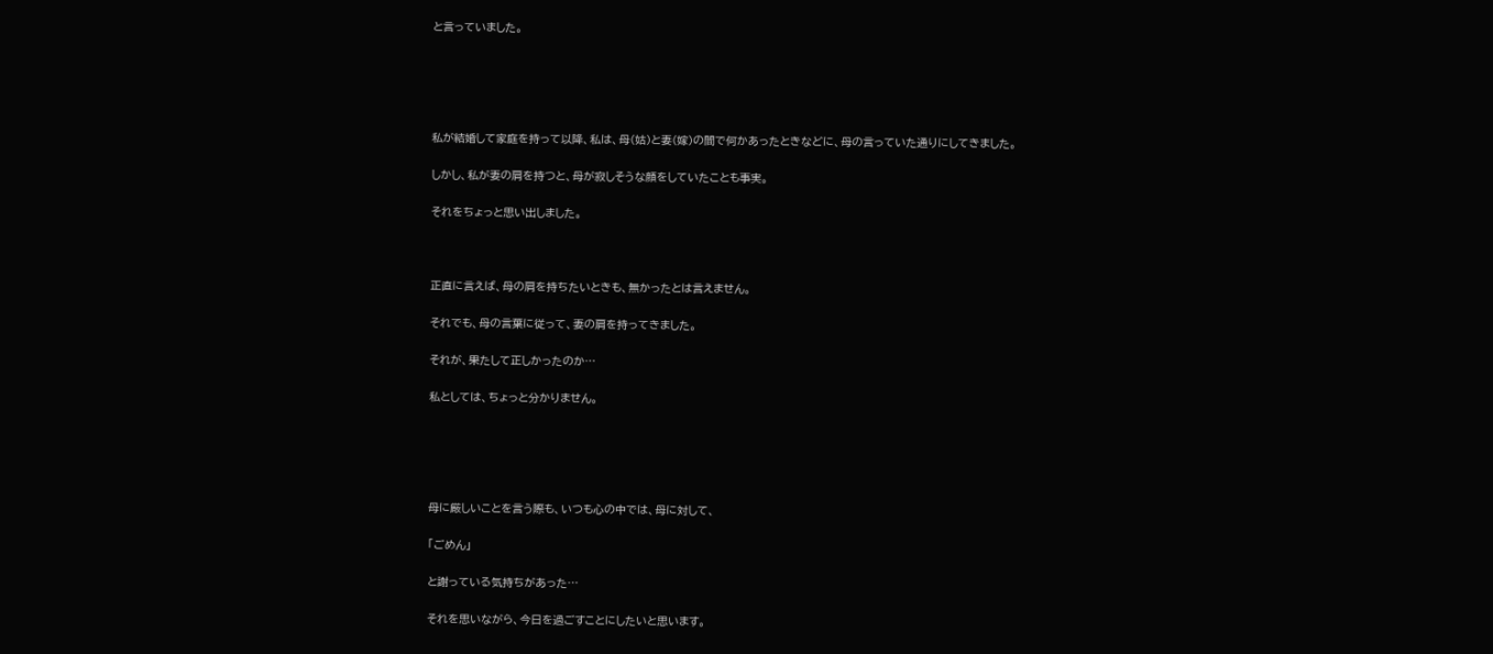と言っていました。





私が結婚して家庭を持って以降、私は、母(姑)と妻(嫁)の間で何かあったときなどに、母の言っていた通りにしてきました。

しかし、私が妻の肩を持つと、母が寂しそうな顔をしていたことも事実。

それをちょっと思い出しました。



正直に言えば、母の肩を持ちたいときも、無かったとは言えません。

それでも、母の言葉に従って、妻の肩を持ってきました。

それが、果たして正しかったのか…

私としては、ちょっと分かりません。





母に厳しいことを言う際も、いつも心の中では、母に対して、

「ごめん」

と謝っている気持ちがあった…

それを思いながら、今日を過ごすことにしたいと思います。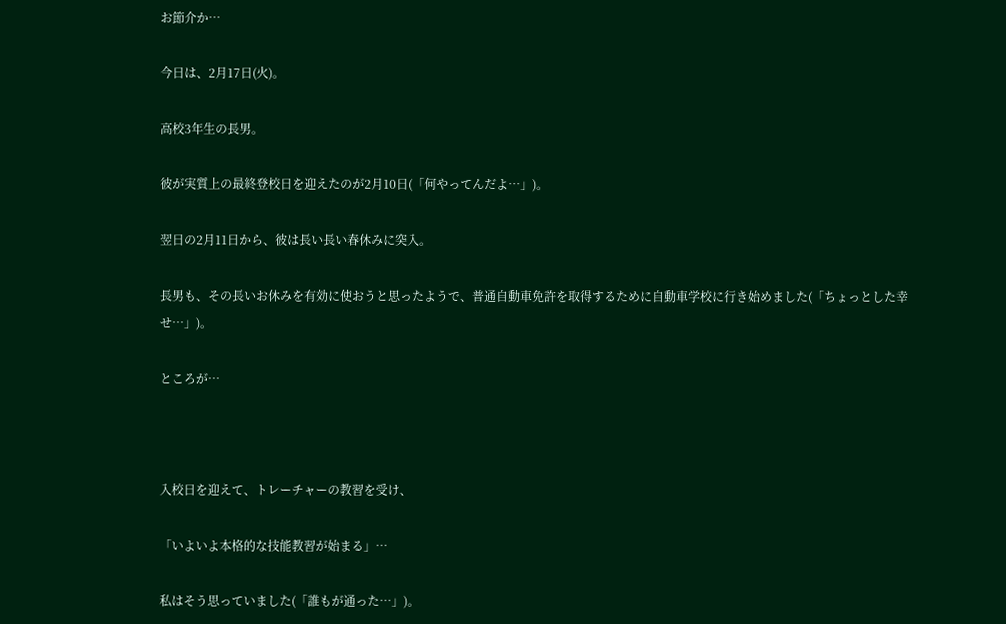お節介か…

今日は、2月17日(火)。

高校3年生の長男。

彼が実質上の最終登校日を迎えたのが2月10日(「何やってんだよ…」)。

翌日の2月11日から、彼は長い長い春休みに突入。

長男も、その長いお休みを有効に使おうと思ったようで、普通自動車免許を取得するために自動車学校に行き始めました(「ちょっとした幸せ…」)。

ところが…



入校日を迎えて、トレーチャーの教習を受け、

「いよいよ本格的な技能教習が始まる」…

私はそう思っていました(「誰もが通った…」)。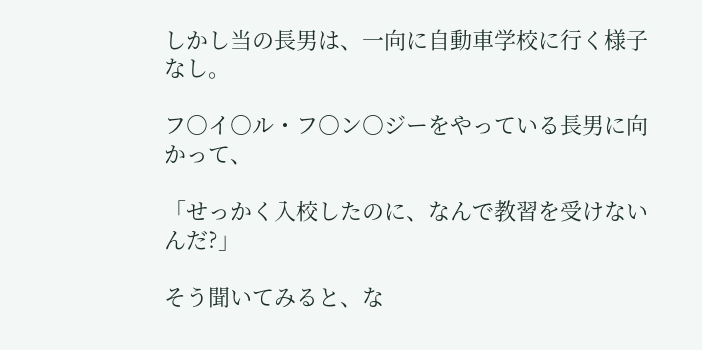しかし当の長男は、一向に自動車学校に行く様子なし。

フ○イ○ル・フ○ン○ジーをやっている長男に向かって、

「せっかく入校したのに、なんで教習を受けないんだ?」

そう聞いてみると、な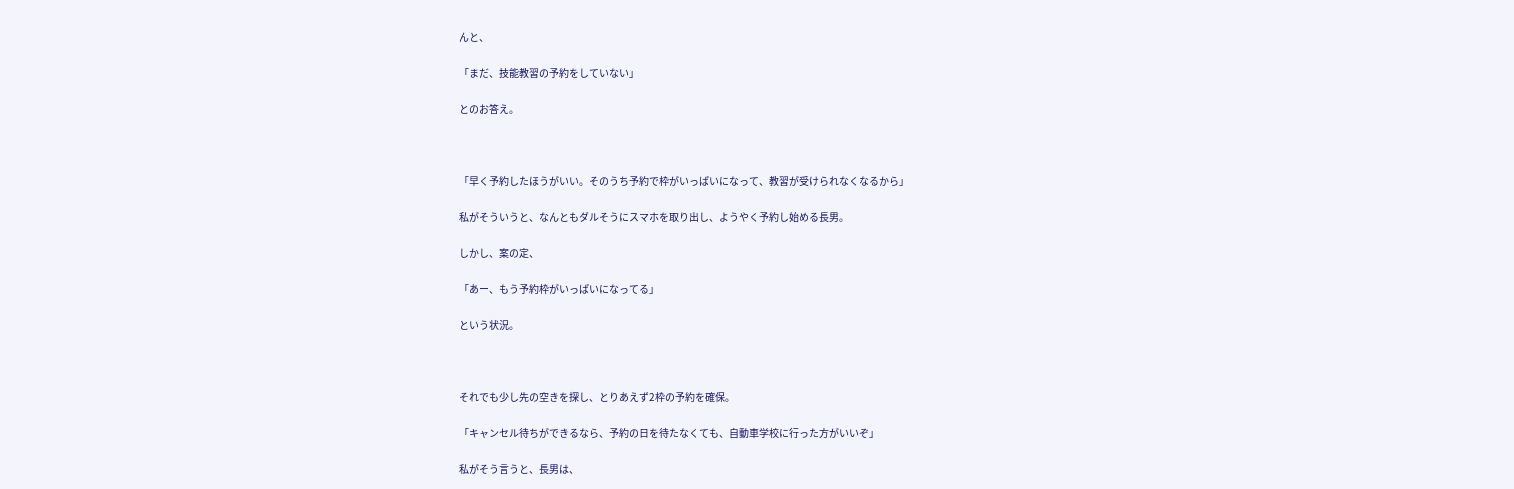んと、

「まだ、技能教習の予約をしていない」

とのお答え。



「早く予約したほうがいい。そのうち予約で枠がいっぱいになって、教習が受けられなくなるから」

私がそういうと、なんともダルそうにスマホを取り出し、ようやく予約し始める長男。

しかし、案の定、

「あー、もう予約枠がいっぱいになってる」

という状況。



それでも少し先の空きを探し、とりあえず2枠の予約を確保。

「キャンセル待ちができるなら、予約の日を待たなくても、自動車学校に行った方がいいぞ」

私がそう言うと、長男は、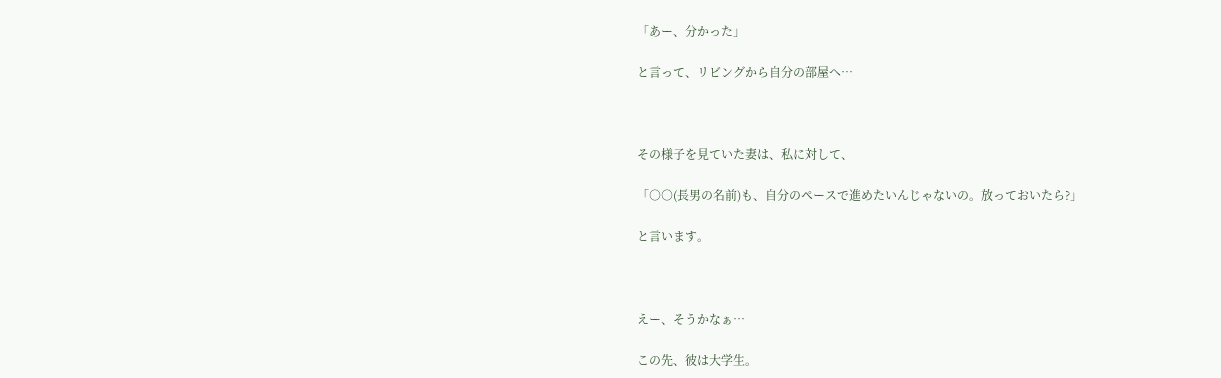「あー、分かった」

と言って、リビングから自分の部屋へ…



その様子を見ていた妻は、私に対して、

「○○(長男の名前)も、自分のペースで進めたいんじゃないの。放っておいたら?」

と言います。



えー、そうかなぁ…

この先、彼は大学生。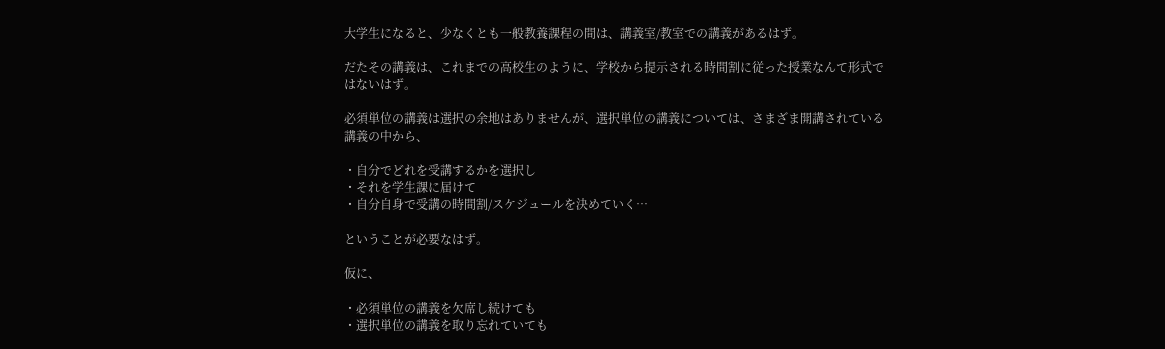大学生になると、少なくとも一般教養課程の間は、講義室/教室での講義があるはず。

だたその講義は、これまでの高校生のように、学校から提示される時間割に従った授業なんて形式ではないはず。

必須単位の講義は選択の余地はありませんが、選択単位の講義については、さまざま開講されている講義の中から、

・自分でどれを受講するかを選択し
・それを学生課に届けて
・自分自身で受講の時間割/スケジュールを決めていく…

ということが必要なはず。

仮に、

・必須単位の講義を欠席し続けても
・選択単位の講義を取り忘れていても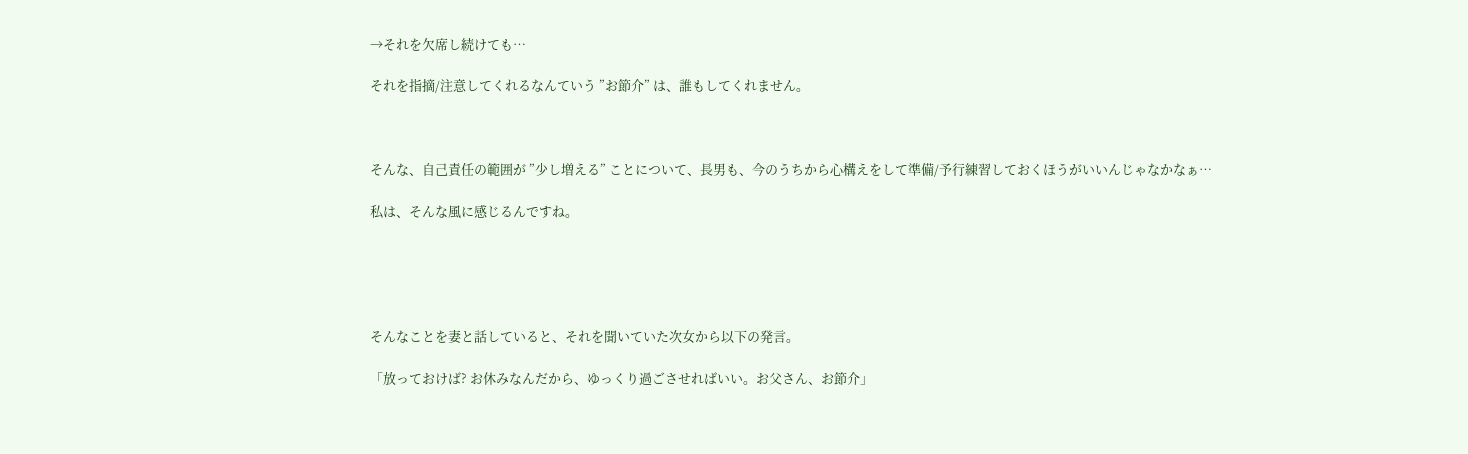→それを欠席し続けても…

それを指摘/注意してくれるなんていう ”お節介” は、誰もしてくれません。



そんな、自己責任の範囲が ”少し増える” ことについて、長男も、今のうちから心構えをして準備/予行練習しておくほうがいいんじゃなかなぁ…

私は、そんな風に感じるんですね。





そんなことを妻と話していると、それを聞いていた次女から以下の発言。

「放っておけば? お休みなんだから、ゆっくり過ごさせればいい。お父さん、お節介」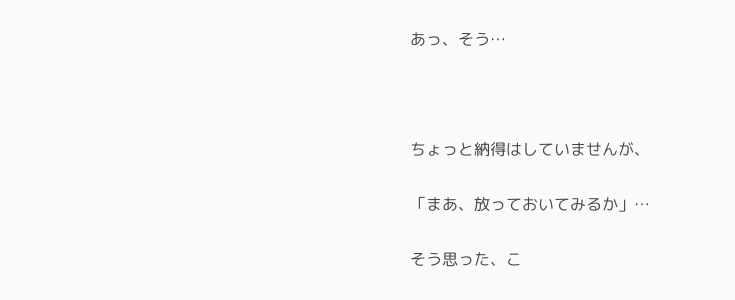あっ、そう…



ちょっと納得はしていませんが、

「まあ、放っておいてみるか」…

そう思った、こ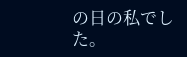の日の私でした。